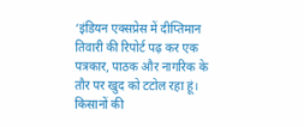‘इंडियन एक्सप्रेस में दीप्तिमान तिवारी की रिपोर्ट पढ़ कर एक पत्रकार, पाठक और नागरिक के तौर पर खुद को टटोल रहा हूं। किसानों की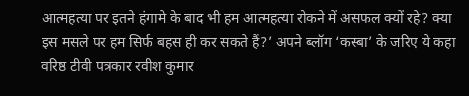आत्महत्या पर इतने हंगामे के बाद भी हम आत्महत्या रोकने में असफल क्यों रहे? क्या इस मसले पर हम सिर्फ बहस ही कर सकते हैं?’ अपने ब्लॉग ‘कस्बा’ के जरिए ये कहा वरिष्ठ टीवी पत्रकार रवीश कुमार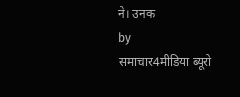ने। उनक
by
समाचार4मीडिया ब्यूरो